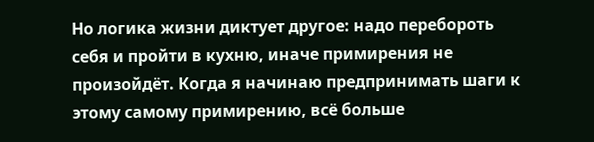Но логика жизни диктует другое: надо перебороть себя и пройти в кухню, иначе примирения не произойдёт. Когда я начинаю предпринимать шаги к этому самому примирению, всё больше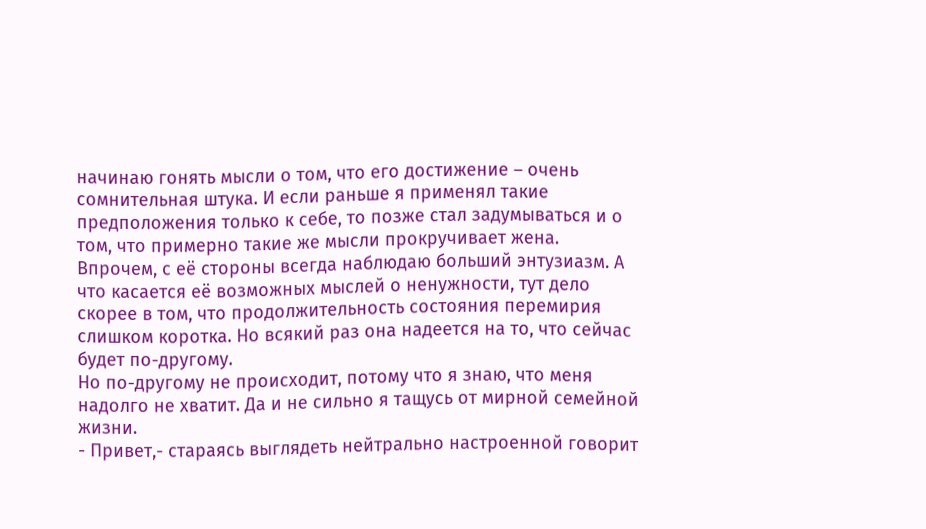начинаю гонять мысли о том, что его достижение – очень сомнительная штука. И если раньше я применял такие предположения только к себе, то позже стал задумываться и о том, что примерно такие же мысли прокручивает жена.
Впрочем, с её стороны всегда наблюдаю больший энтузиазм. А что касается её возможных мыслей о ненужности, тут дело скорее в том, что продолжительность состояния перемирия слишком коротка. Но всякий раз она надеется на то, что сейчас будет по-другому.
Но по-другому не происходит, потому что я знаю, что меня надолго не хватит. Да и не сильно я тащусь от мирной семейной жизни.
- Привет,- стараясь выглядеть нейтрально настроенной говорит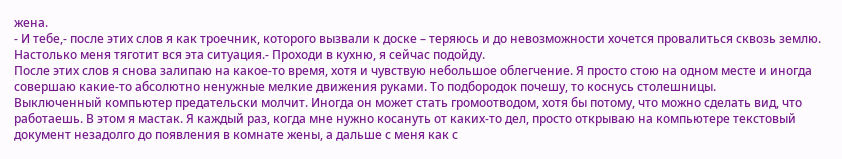жена.
- И тебе,- после этих слов я как троечник, которого вызвали к доске – теряюсь и до невозможности хочется провалиться сквозь землю. Настолько меня тяготит вся эта ситуация.- Проходи в кухню, я сейчас подойду.
После этих слов я снова залипаю на какое-то время, хотя и чувствую небольшое облегчение. Я просто стою на одном месте и иногда совершаю какие-то абсолютно ненужные мелкие движения руками. То подбородок почешу, то коснусь столешницы.
Выключенный компьютер предательски молчит. Иногда он может стать громоотводом, хотя бы потому, что можно сделать вид, что работаешь. В этом я мастак. Я каждый раз, когда мне нужно косануть от каких-то дел, просто открываю на компьютере текстовый документ незадолго до появления в комнате жены, а дальше с меня как с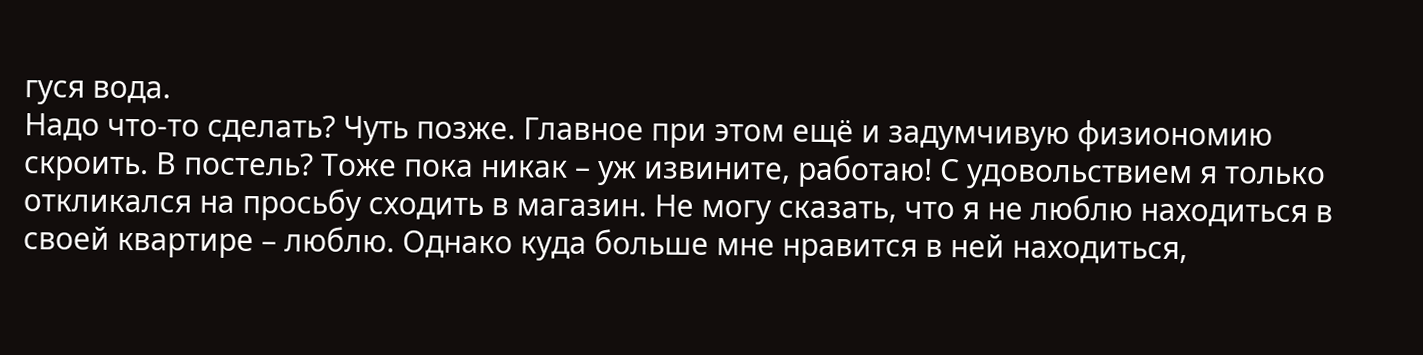гуся вода.
Надо что-то сделать? Чуть позже. Главное при этом ещё и задумчивую физиономию скроить. В постель? Тоже пока никак – уж извините, работаю! С удовольствием я только откликался на просьбу сходить в магазин. Не могу сказать, что я не люблю находиться в своей квартире – люблю. Однако куда больше мне нравится в ней находиться,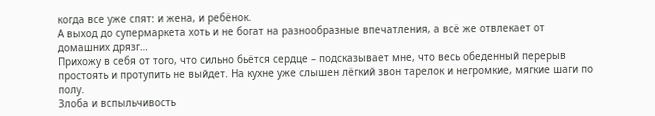когда все уже спят: и жена, и ребёнок.
А выход до супермаркета хоть и не богат на разнообразные впечатления, а всё же отвлекает от домашних дрязг…
Прихожу в себя от того, что сильно бьётся сердце – подсказывает мне, что весь обеденный перерыв простоять и протупить не выйдет. На кухне уже слышен лёгкий звон тарелок и негромкие, мягкие шаги по полу.
Злоба и вспыльчивость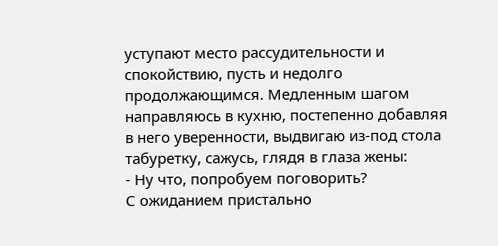уступают место рассудительности и спокойствию, пусть и недолго продолжающимся. Медленным шагом направляюсь в кухню, постепенно добавляя в него уверенности, выдвигаю из-под стола табуретку, сажусь, глядя в глаза жены:
- Ну что, попробуем поговорить?
С ожиданием пристально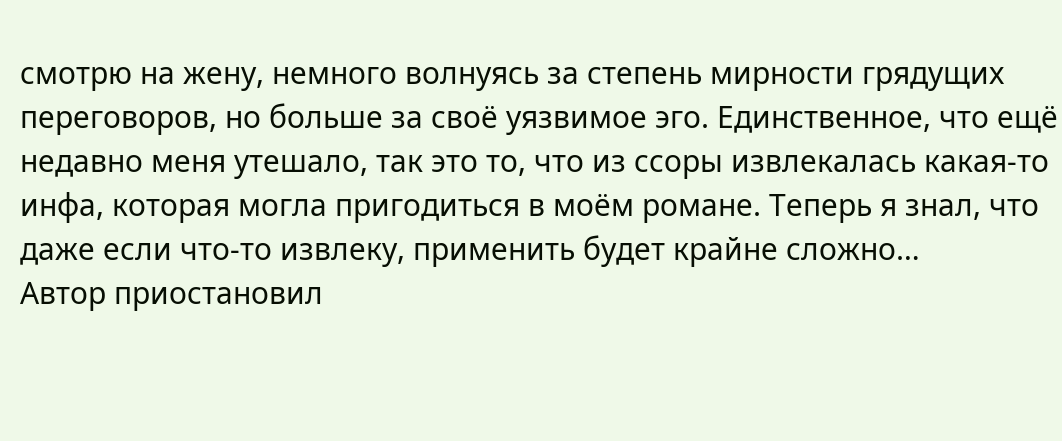смотрю на жену, немного волнуясь за степень мирности грядущих переговоров, но больше за своё уязвимое эго. Единственное, что ещё недавно меня утешало, так это то, что из ссоры извлекалась какая-то инфа, которая могла пригодиться в моём романе. Теперь я знал, что даже если что-то извлеку, применить будет крайне сложно…
Автор приостановил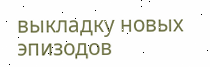выкладку новых эпизодов